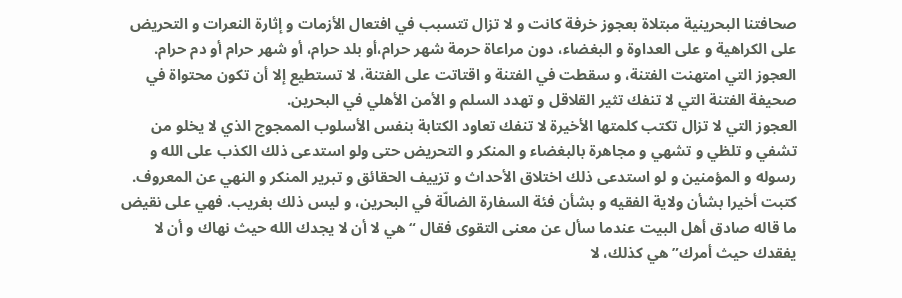صحافتنا البحرينية مبتلاة بعجوز خرفة كانت و لا تزال تتسبب في افتعال الأزمات و إثارة النعرات و التحريض على الكراهية و على العداوة و البغضاء، دون مراعاة حرمة شهر حرام،أو بلد حرام، أو شهر حرام أو دم حرام. العجوز التي امتهنت الفتنة، و سقطت في الفتنة و اقتاتت على الفتنة، لا تستطيع إلا أن تكون محتواة في صحيفة الفتنة التي لا تنفك تثير القلاقل و تهدد السلم و الأمن الأهلي في البحرين.
العجوز التي لا تزال تكتب كلمتها الأخيرة لا تنفك تعاود الكتابة بنفس الأسلوب الممجوج الذي لا يخلو من تشفي و تلظي و تشهي و مجاهرة بالبغضاء و المنكر و التحريض حتى ولو استدعى ذلك الكذب على الله و رسوله و المؤمنين و لو استدعى ذلك اختلاق الأحداث و تزييف الحقائق و تبرير المنكر و النهي عن المعروف.
كتبت أخيرا بشأن ولاية الفقيه و بشأن فئة السفارة الضالّة في البحرين، و ليس ذلك بغريب. فهي على نقيض ما قاله صادق أهل البيت عندما سأل عن معنى التقوى فقال “هي لا أن لا يجدك الله حيث نهاك و أن لا يفقدك حيث أمرك” هي كذلك، لا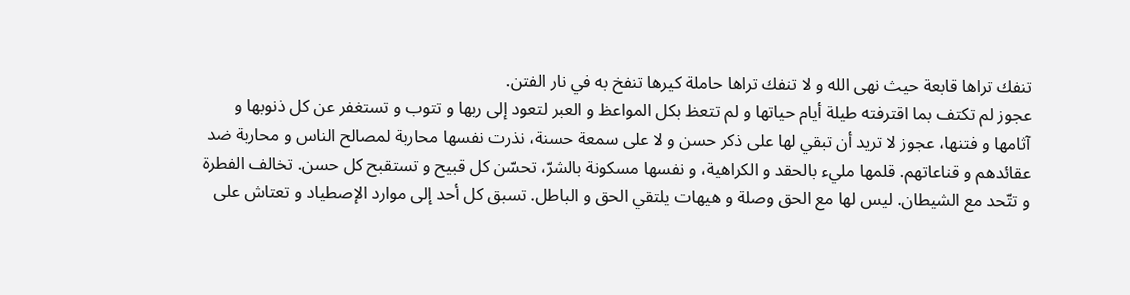تنفك تراها قابعة حيث نهى الله و لا تنفك تراها حاملة كيرها تنفخ به في نار الفتن.
عجوز لم تكتف بما اقترفته طيلة أيام حياتها و لم تتعظ بكل المواعظ و العبر لتعود إلى ربها و تتوب و تستغفر عن كل ذنوبها و آثامها و فتنها، عجوز لا تريد أن تبقي لها على ذكر حسن و لا على سمعة حسنة، نذرت نفسها محاربة لمصالح الناس و محاربة ضد عقائدهم و قناعاتهم. قلمها مليء بالحقد و الكراهية، و نفسها مسكونة بالشرّ، تحسّن كل قبيح و تستقبح كل حسن. تخالف الفطرة و تتّحد مع الشيطان. ليس لها مع الحق وصلة و هيهات يلتقي الحق و الباطل. تسبق كل أحد إلى موارد الإصطياد و تعتاش على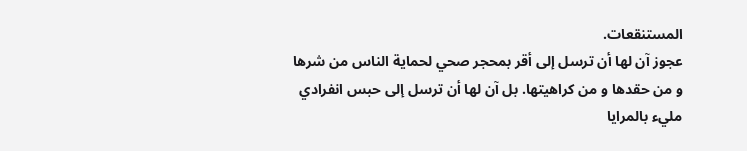المستنقعات.
عجوز آن لها أن ترسل إلى أقر بمحجر صحي لحماية الناس من شرها و من حقدها و من كراهيتها. بل آن لها أن ترسل إلى حبس انفرادي مليء بالمرايا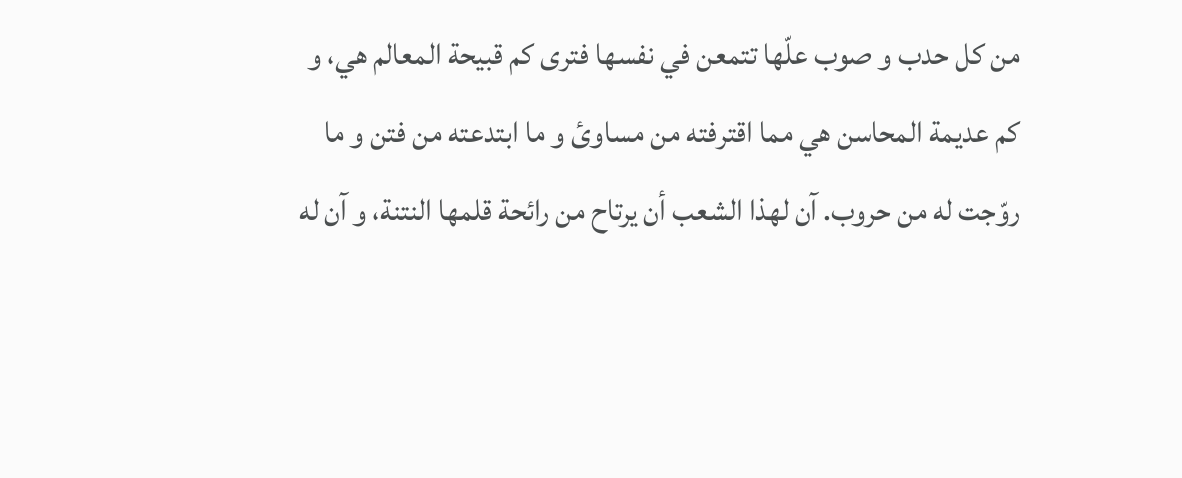من كل حدب و صوب علّها تتمعن في نفسها فترى كم قبيحة المعالم هي، و كم عديمة المحاسن هي مما اقترفته من مساوئ و ما ابتدعته من فتن و ما روّجت له من حروب. آن لهذا الشعب أن يرتاح من رائحة قلمها النتنة، و آن له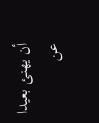أن يهنئ بعيدا عن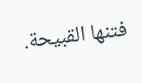فتنها القبيحة.